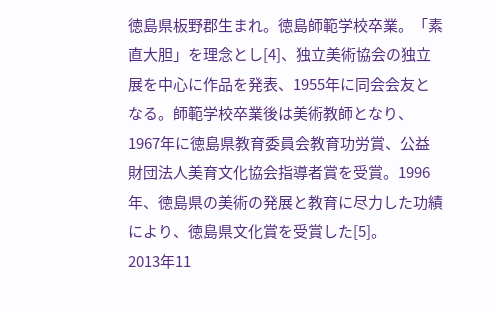徳島県板野郡生まれ。徳島師範学校卒業。「素直大胆」を理念とし[4]、独立美術協会の独立展を中心に作品を発表、1955年に同会会友となる。師範学校卒業後は美術教師となり、1967年に徳島県教育委員会教育功労賞、公益財団法人美育文化協会指導者賞を受賞。1996年、徳島県の美術の発展と教育に尽力した功績により、徳島県文化賞を受賞した[5]。
2013年11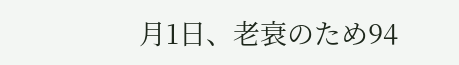月1日、老衰のため94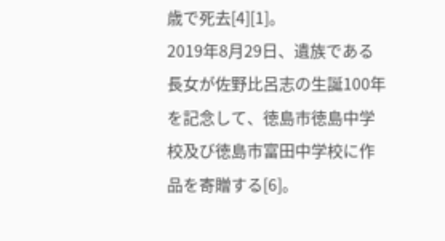歳で死去[4][1]。
2019年8月29日、遺族である長女が佐野比呂志の生誕100年を記念して、徳島市徳島中学校及び徳島市富田中学校に作品を寄贈する[6]。